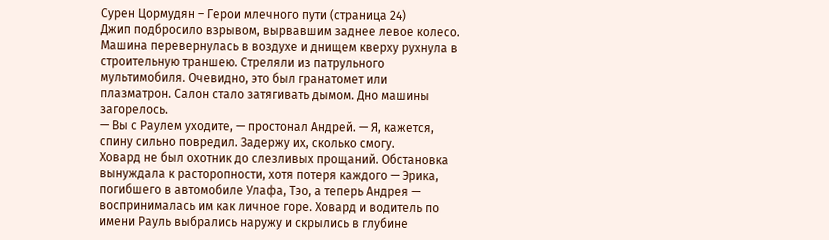Сурен Цормудян – Герои млечного пути (страница 24)
Джип подбросило взрывом, вырвавшим заднее левое колесо. Машина перевернулась в воздухе и днищем кверху рухнула в строительную траншею. Стреляли из патрульного мультимобиля. Очевидно, это был гранатомет или плазматрон. Салон стало затягивать дымом. Дно машины загорелось.
— Вы с Раулем уходите, — простонал Андрей. — Я, кажется, спину сильно повредил. Задержу их, сколько смогу.
Ховард не был охотник до слезливых прощаний. Обстановка вынуждала к расторопности, хотя потеря каждого — Эрика, погибшего в автомобиле Улафа, Тэо, а теперь Андрея — воспринималась им как личное горе. Ховард и водитель по имени Рауль выбрались наружу и скрылись в глубине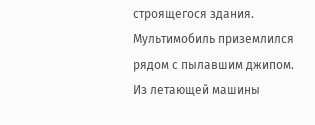строящегося здания.
Мультимобиль приземлился рядом с пылавшим джипом. Из летающей машины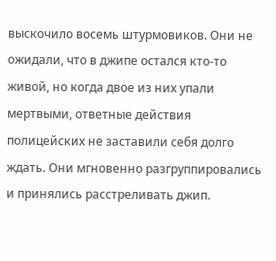выскочило восемь штурмовиков. Они не ожидали, что в джипе остался кто-то живой, но когда двое из них упали мертвыми, ответные действия полицейских не заставили себя долго ждать. Они мгновенно разгруппировались и принялись расстреливать джип.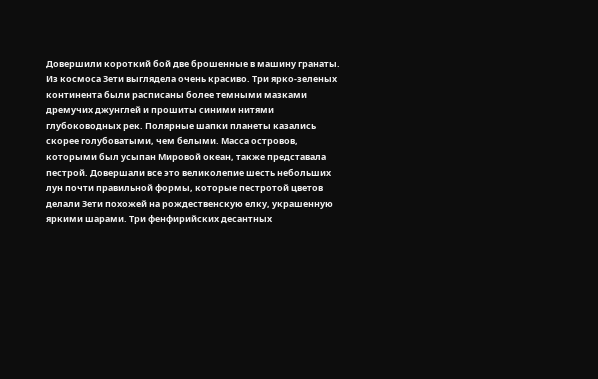Довершили короткий бой две брошенные в машину гранаты.
Из космоса Зети выглядела очень красиво. Три ярко-зеленых континента были расписаны более темными мазками дремучих джунглей и прошиты синими нитями глубоководных рек. Полярные шапки планеты казались скорее голубоватыми, чем белыми. Масса островов, которыми был усыпан Мировой океан, также представала пестрой. Довершали все это великолепие шесть небольших лун почти правильной формы, которые пестротой цветов делали Зети похожей на рождественскую елку, украшенную яркими шарами. Три фенфирийских десантных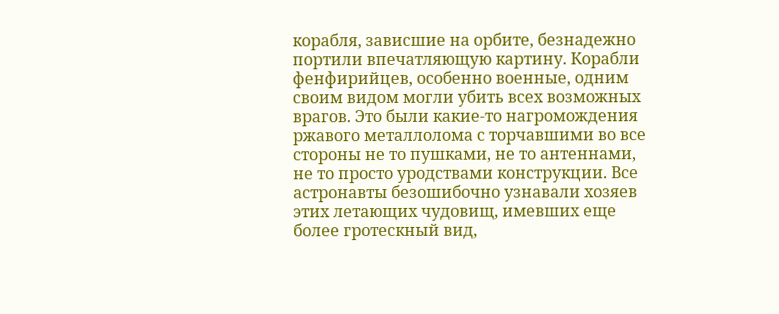корабля, зависшие на орбите, безнадежно портили впечатляющую картину. Корабли фенфирийцев, особенно военные, одним своим видом могли убить всех возможных врагов. Это были какие-то нагромождения ржавого металлолома с торчавшими во все стороны не то пушками, не то антеннами, не то просто уродствами конструкции. Все астронавты безошибочно узнавали хозяев этих летающих чудовищ, имевших еще более гротескный вид,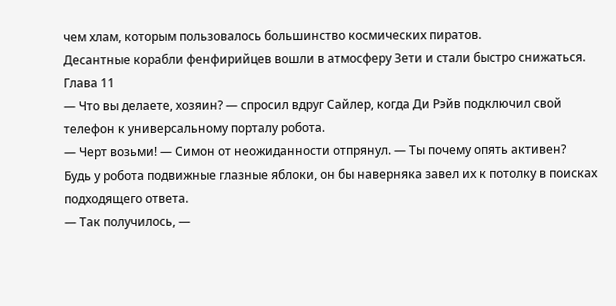чем хлам, которым пользовалось большинство космических пиратов.
Десантные корабли фенфирийцев вошли в атмосферу Зети и стали быстро снижаться.
Глава 11
— Что вы делаете, хозяин? — спросил вдруг Сайлер, когда Ди Рэйв подключил свой телефон к универсальному порталу робота.
— Черт возьми! — Симон от неожиданности отпрянул. — Ты почему опять активен?
Будь у робота подвижные глазные яблоки, он бы наверняка завел их к потолку в поисках подходящего ответа.
— Так получилось, —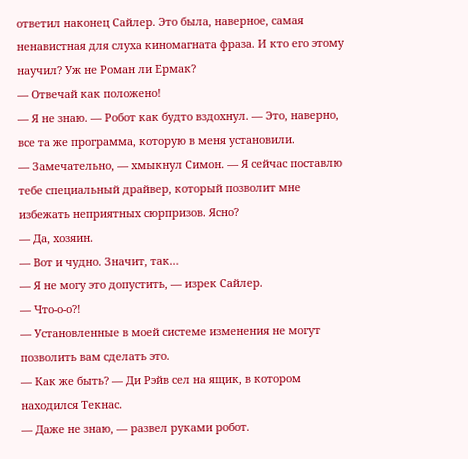ответил наконец Сайлер. Это была, наверное, самая ненавистная для слуха киномагната фраза. И кто его этому научил? Уж не Роман ли Ермак?
— Отвечай как положено!
— Я не знаю. — Робот как будто вздохнул. — Это, наверно, все та же программа, которую в меня установили.
— Замечательно, — хмыкнул Симон. — Я сейчас поставлю тебе специальный драйвер, который позволит мне избежать неприятных сюрпризов. Ясно?
— Да, хозяин.
— Вот и чудно. Значит, так…
— Я не могу это допустить, — изрек Сайлер.
— Что-о-о?!
— Установленные в моей системе изменения не могут позволить вам сделать это.
— Как же быть? — Ди Рэйв сел на ящик, в котором находился Текнас.
— Даже не знаю, — развел руками робот.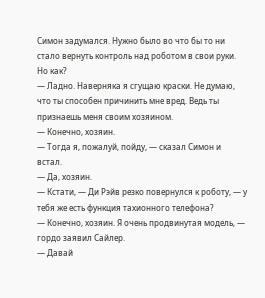Симон задумался. Нужно было во что бы то ни стало вернуть контроль над роботом в свои руки. Но как?
— Ладно. Наверняка я сгущаю краски. Не думаю, что ты способен причинить мне вред. Ведь ты признаешь меня своим хозяином.
— Конечно, хозяин.
— Тогда я, пожалуй, пойду, — сказал Симон и встал.
— Да, хозяин.
— Кстати, — Ди Рэйв резко повернулся к роботу, — у тебя же есть функция тахионного телефона?
— Конечно, хозяин. Я очень продвинутая модель, — гордо заявил Сайлер.
— Давай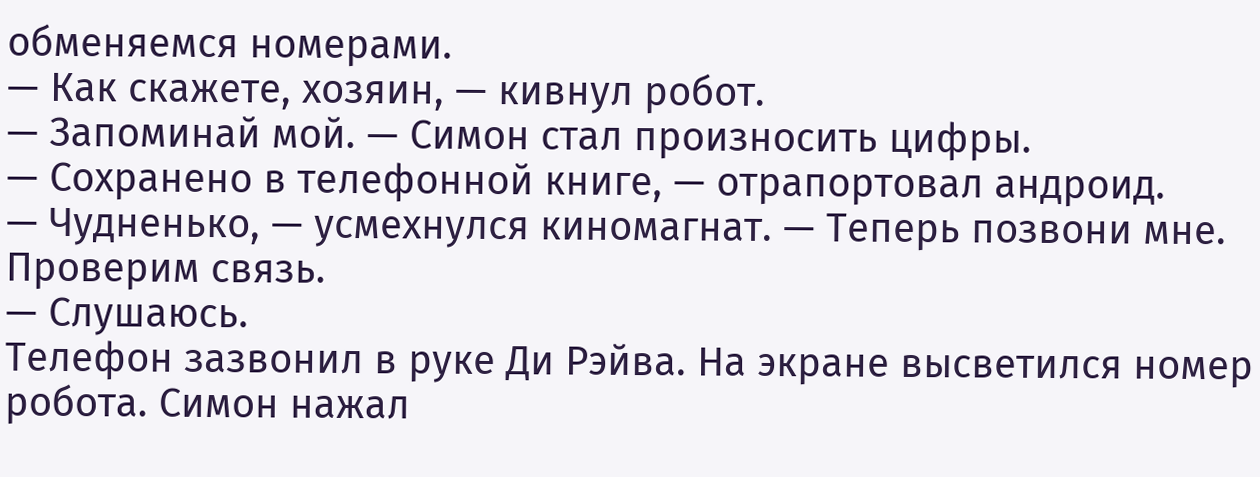обменяемся номерами.
— Как скажете, хозяин, — кивнул робот.
— Запоминай мой. — Симон стал произносить цифры.
— Сохранено в телефонной книге, — отрапортовал андроид.
— Чудненько, — усмехнулся киномагнат. — Теперь позвони мне. Проверим связь.
— Слушаюсь.
Телефон зазвонил в руке Ди Рэйва. На экране высветился номер робота. Симон нажал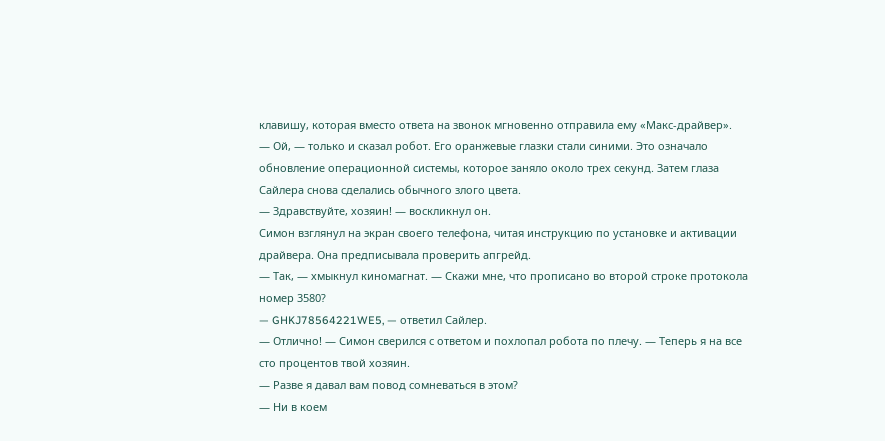клавишу, которая вместо ответа на звонок мгновенно отправила ему «Макс-драйвер».
— Ой, — только и сказал робот. Его оранжевые глазки стали синими. Это означало обновление операционной системы, которое заняло около трех секунд. Затем глаза Сайлера снова сделались обычного злого цвета.
— Здравствуйте, хозяин! — воскликнул он.
Симон взглянул на экран своего телефона, читая инструкцию по установке и активации драйвера. Она предписывала проверить апгрейд.
— Так, — хмыкнул киномагнат. — Скажи мне, что прописано во второй строке протокола номер 3580?
— GHKJ78564221WE5, — ответил Сайлер.
— Отлично! — Симон сверился с ответом и похлопал робота по плечу. — Теперь я на все сто процентов твой хозяин.
— Разве я давал вам повод сомневаться в этом?
— Ни в коем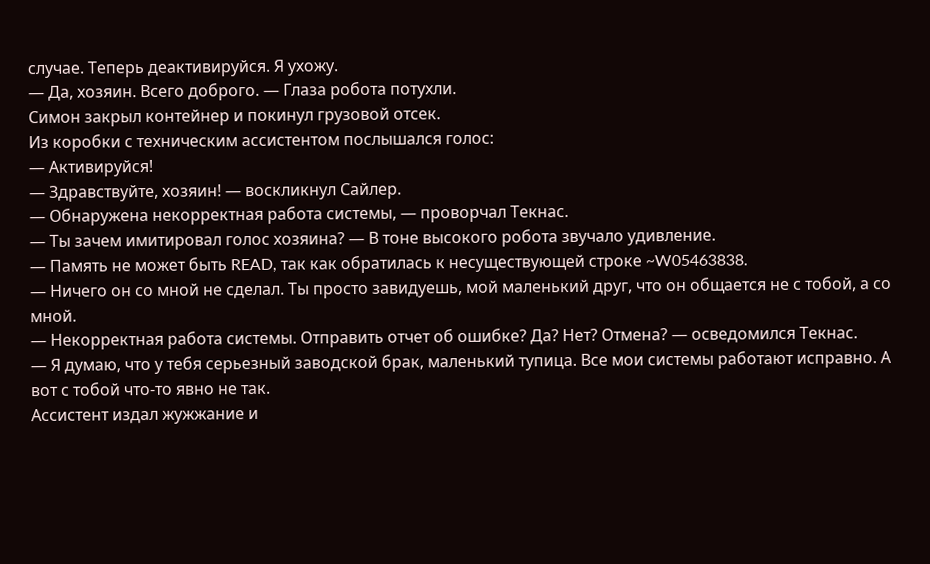случае. Теперь деактивируйся. Я ухожу.
— Да, хозяин. Всего доброго. — Глаза робота потухли.
Симон закрыл контейнер и покинул грузовой отсек.
Из коробки с техническим ассистентом послышался голос:
— Активируйся!
— Здравствуйте, хозяин! — воскликнул Сайлер.
— Обнаружена некорректная работа системы, — проворчал Текнас.
— Ты зачем имитировал голос хозяина? — В тоне высокого робота звучало удивление.
— Память не может быть READ, так как обратилась к несуществующей строке ~W05463838.
— Ничего он со мной не сделал. Ты просто завидуешь, мой маленький друг, что он общается не с тобой, а со мной.
— Некорректная работа системы. Отправить отчет об ошибке? Да? Нет? Отмена? — осведомился Текнас.
— Я думаю, что у тебя серьезный заводской брак, маленький тупица. Все мои системы работают исправно. А вот с тобой что-то явно не так.
Ассистент издал жужжание и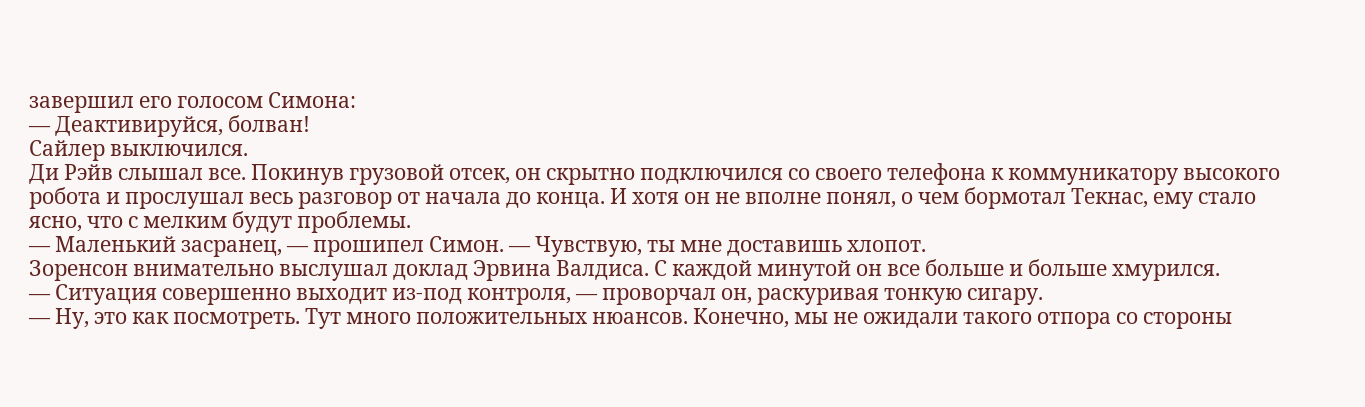завершил его голосом Симона:
— Деактивируйся, болван!
Сайлер выключился.
Ди Рэйв слышал все. Покинув грузовой отсек, он скрытно подключился со своего телефона к коммуникатору высокого робота и прослушал весь разговор от начала до конца. И хотя он не вполне понял, о чем бормотал Текнас, ему стало ясно, что с мелким будут проблемы.
— Маленький засранец, — прошипел Симон. — Чувствую, ты мне доставишь хлопот.
Зоренсон внимательно выслушал доклад Эрвина Валдиса. С каждой минутой он все больше и больше хмурился.
— Ситуация совершенно выходит из-под контроля, — проворчал он, раскуривая тонкую сигару.
— Ну, это как посмотреть. Тут много положительных нюансов. Конечно, мы не ожидали такого отпора со стороны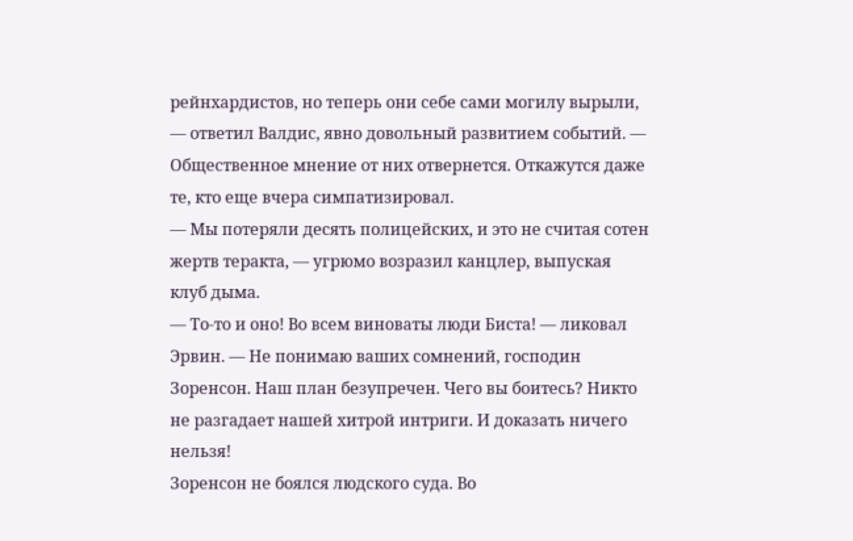рейнхардистов, но теперь они себе сами могилу вырыли, — ответил Валдис, явно довольный развитием событий. — Общественное мнение от них отвернется. Откажутся даже те, кто еще вчера симпатизировал.
— Мы потеряли десять полицейских, и это не считая сотен жертв теракта, — угрюмо возразил канцлер, выпуская клуб дыма.
— То-то и оно! Во всем виноваты люди Биста! — ликовал Эрвин. — Не понимаю ваших сомнений, господин Зоренсон. Наш план безупречен. Чего вы боитесь? Никто не разгадает нашей хитрой интриги. И доказать ничего нельзя!
Зоренсон не боялся людского суда. Во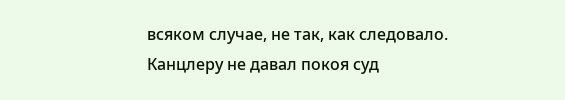всяком случае, не так, как следовало. Канцлеру не давал покоя суд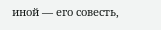иной — его совесть,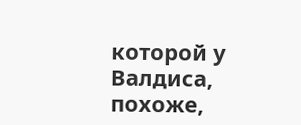которой у Валдиса, похоже,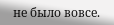не было вовсе.